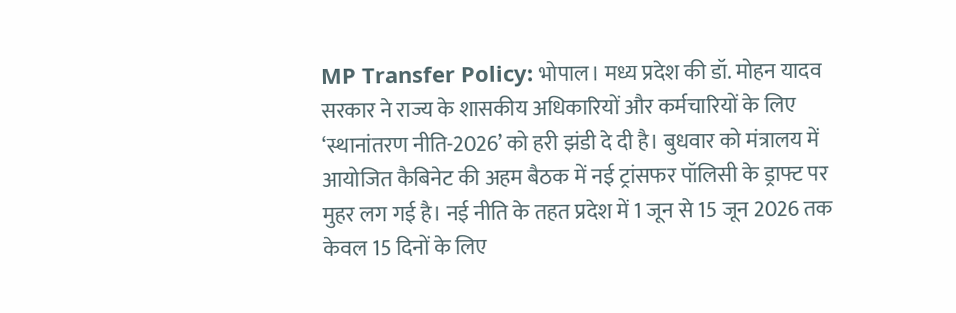MP Transfer Policy: भोपाल। मध्य प्रदेश की डॉ. मोहन यादव सरकार ने राज्य के शासकीय अधिकारियों और कर्मचारियों के लिए ‘स्थानांतरण नीति-2026’ को हरी झंडी दे दी है। बुधवार को मंत्रालय में आयोजित कैबिनेट की अहम बैठक में नई ट्रांसफर पॉलिसी के ड्राफ्ट पर मुहर लग गई है। नई नीति के तहत प्रदेश में 1 जून से 15 जून 2026 तक केवल 15 दिनों के लिए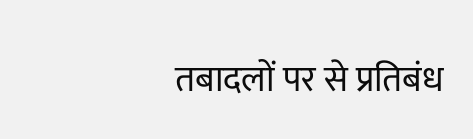तबादलों पर से प्रतिबंध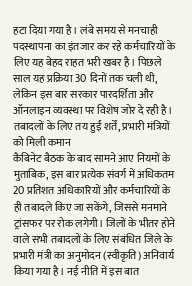हटा दिया गया है। लंबे समय से मनचाही पदस्थापना का इंतजार कर रहे कर्मचारियों के लिए यह बेहद राहत भरी खबर है। पिछले साल यह प्रक्रिया 30 दिनों तक चली थी, लेकिन इस बार सरकार पारदर्शिता और ऑनलाइन व्यवस्था पर विशेष जोर दे रही है।
तबादलों के लिए तय हुईं शर्तें, प्रभारी मंत्रियों को मिली कमान
कैबिनेट बैठक के बाद सामने आए नियमों के मुताबिक, इस बार प्रत्येक संवर्ग में अधिकतम 20 प्रतिशत अधिकारियों और कर्मचारियों के ही तबादले किए जा सकेंगे, जिससे मनमाने ट्रांसफर पर रोक लगेगी। जिलों के भीतर होने वाले सभी तबादलों के लिए संबंधित जिले के प्रभारी मंत्री का अनुमोदन (स्वीकृति) अनिवार्य किया गया है। नई नीति में इस बात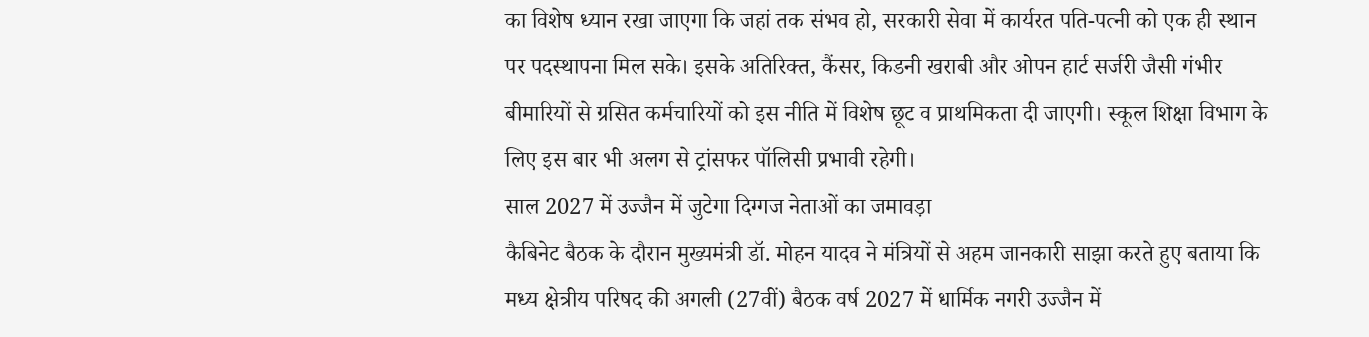का विशेष ध्यान रखा जाएगा कि जहां तक संभव हो, सरकारी सेवा में कार्यरत पति-पत्नी को एक ही स्थान पर पदस्थापना मिल सके। इसके अतिरिक्त, कैंसर, किडनी खराबी और ओपन हार्ट सर्जरी जैसी गंभीर बीमारियों से ग्रसित कर्मचारियों को इस नीति में विशेष छूट व प्राथमिकता दी जाएगी। स्कूल शिक्षा विभाग के लिए इस बार भी अलग से ट्रांसफर पॉलिसी प्रभावी रहेगी।
साल 2027 में उज्जैन में जुटेगा दिग्गज नेताओं का जमावड़ा
कैबिनेट बैठक के दौरान मुख्यमंत्री डॉ. मोहन यादव ने मंत्रियों से अहम जानकारी साझा करते हुए बताया कि मध्य क्षेत्रीय परिषद की अगली (27वीं) बैठक वर्ष 2027 में धार्मिक नगरी उज्जैन में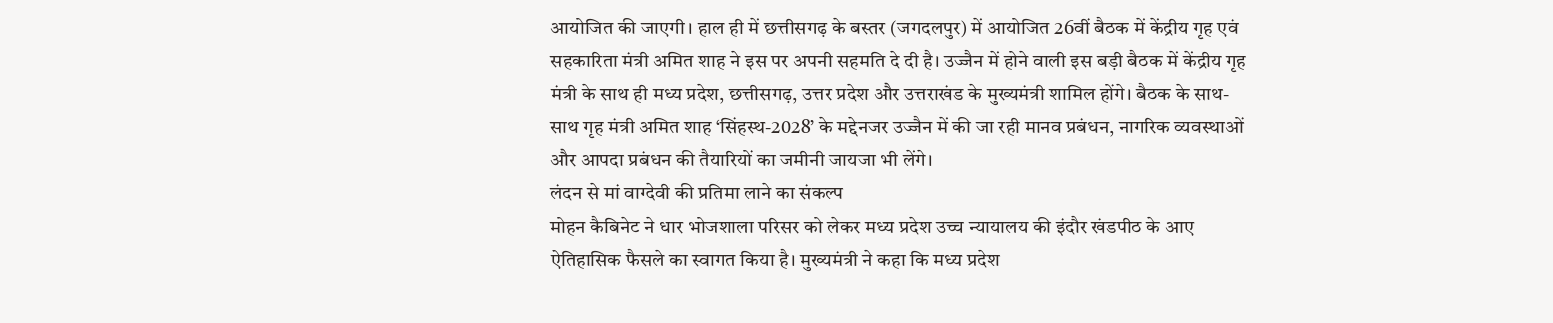आयोजित की जाएगी। हाल ही में छत्तीसगढ़ के बस्तर (जगदलपुर) में आयोजित 26वीं बैठक में केंद्रीय गृह एवं सहकारिता मंत्री अमित शाह ने इस पर अपनी सहमति दे दी है। उज्जैन में होने वाली इस बड़ी बैठक में केंद्रीय गृह मंत्री के साथ ही मध्य प्रदेश, छत्तीसगढ़, उत्तर प्रदेश और उत्तराखंड के मुख्यमंत्री शामिल होंगे। बैठक के साथ-साथ गृह मंत्री अमित शाह ‘सिंहस्थ-2028’ के मद्देनजर उज्जैन में की जा रही मानव प्रबंधन, नागरिक व्यवस्थाओं और आपदा प्रबंधन की तैयारियों का जमीनी जायजा भी लेंगे।
लंदन से मां वाग्देवी की प्रतिमा लाने का संकल्प
मोहन कैबिनेट ने धार भोजशाला परिसर को लेकर मध्य प्रदेश उच्च न्यायालय की इंदौर खंडपीठ के आए ऐतिहासिक फैसले का स्वागत किया है। मुख्यमंत्री ने कहा कि मध्य प्रदेश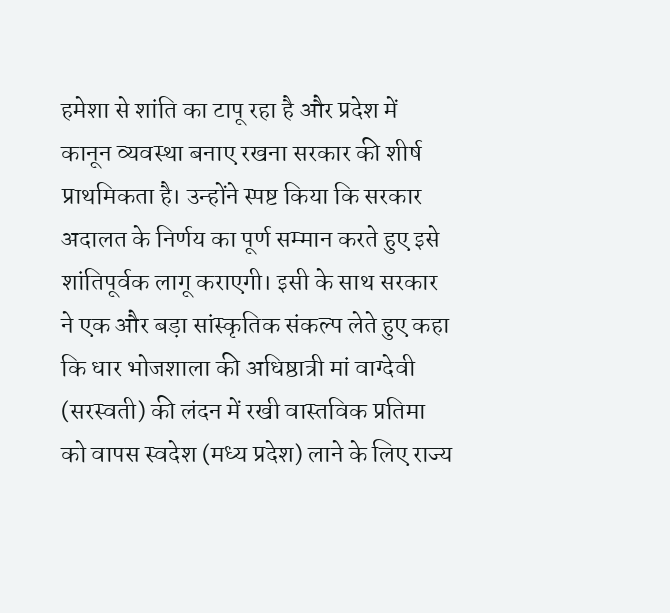हमेशा से शांति का टापू रहा है और प्रदेश में कानून व्यवस्था बनाए रखना सरकार की शीर्ष प्राथमिकता है। उन्होंने स्पष्ट किया कि सरकार अदालत के निर्णय का पूर्ण सम्मान करते हुए इसे शांतिपूर्वक लागू कराएगी। इसी के साथ सरकार ने एक और बड़ा सांस्कृतिक संकल्प लेते हुए कहा कि धार भोजशाला की अधिष्ठात्री मां वाग्देवी (सरस्वती) की लंदन में रखी वास्तविक प्रतिमा को वापस स्वदेश (मध्य प्रदेश) लाने के लिए राज्य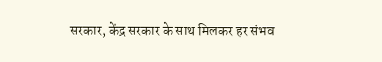सरकार, केंद्र सरकार के साथ मिलकर हर संभव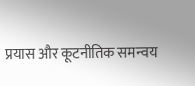प्रयास और कूटनीतिक समन्वय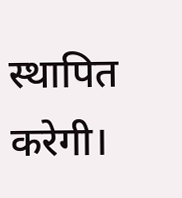स्थापित करेगी।